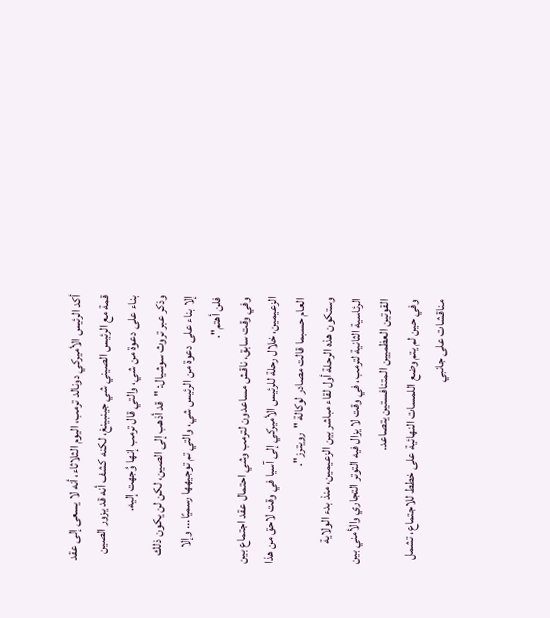أكد الرئيس الأميركي دونالد ترمب، اليوم الثلاثاء، أنه لا يسعى إلى عقد قمة مع الرئيس الصيني شي جينبينغ، لكنه كشف أنه قد يزور الصين بناء على دعوة من شي، والتي قال ترمب إنها وُجهت إليه.
وذكر عبر تروث سوشيال: "قد أذهب إلى الصين، لكن لن يكون ذلك إلا بناء على دعوة من الرئيس شي، والتي تم توجيهها رسميًا... وإلا فلن أهتم".
وفي وقت سابق، ناقش مساعدون لترمب وشي احتمال عقد اجتماع بين الزعيمين، خلال رحلة للرئيس الأميركي إلى آسيا في وقت لاحق من هذا العام حسبما قالت مصادر لوكالة "رويترز".
وستكون هذه الرحلة أول لقاء مباشر بين الزعيمين، منذ بدء الولاية الرئاسية الثانية لترمب، في وقت لا يزال فيه التوتر التجاري والأمني بين القوتين العظميين المتنافستين يتصاعد.
وفي حين لم يتم وضع اللمسات النهائية على خطط للاجتماع، تشمل مناقشات على جانبي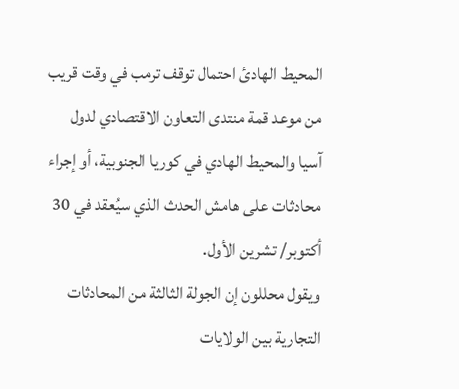المحيط الهادئ احتمال توقف ترمب في وقت قريب من موعد قمة منتدى التعاون الاقتصادي لدول آسيا والمحيط الهادي في كوريا الجنوبية، أو إجراء محادثات على هامش الحدث الذي سيُعقد في 30 أكتوبر/ تشرين الأول.
ويقول محللون إن الجولة الثالثة من المحادثات التجارية بين الولايات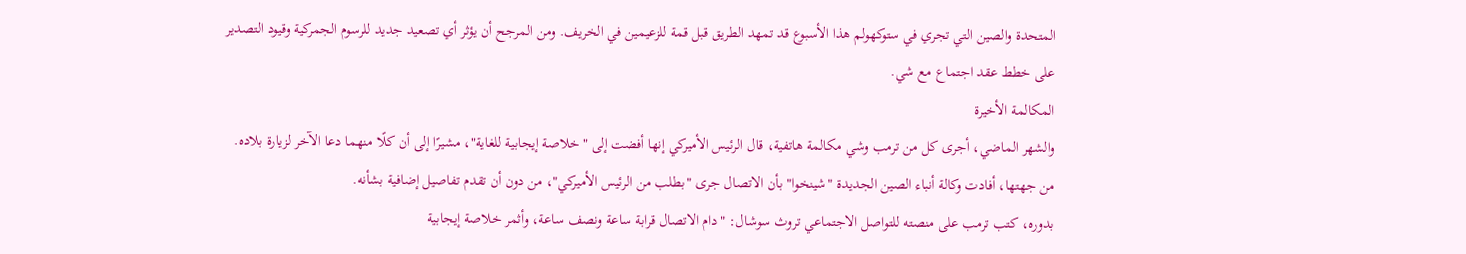المتحدة والصين التي تجري في ستوكهولم هذا الأسبوع قد تمهد الطريق قبل قمة للزعيمين في الخريف. ومن المرجح أن يؤثر أي تصعيد جديد للرسوم الجمركية وقيود التصدير على خطط عقد اجتماع مع شي.
المكالمة الأخيرة
والشهر الماضي، أجرى كل من ترمب وشي مكالمة هاتفية، قال الرئيس الأميركي إنها أفضت إلى "خلاصة إيجابية للغاية"، مشيرًا إلى أن كلًا منهما دعا الآخر لزيارة بلاده.
من جهتها، أفادت وكالة أنباء الصين الجديدة "شينخوا" بأن الاتصال جرى "بطلب من الرئيس الأميركي"، من دون أن تقدم تفاصيل إضافية بشأنه.
بدوره، كتب ترمب على منصته للتواصل الاجتماعي تروث سوشال: "دام الاتصال قرابة ساعة ونصف ساعة، وأثمر خلاصة إيجابية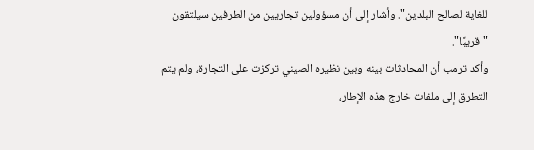للغاية لصالح البلدين". وأشار إلى أن مسؤولين تجاريين من الطرفين سيلتقون "قريبًا".
وأكد ترمب أن المحادثات بينه وبين نظيره الصيني تركزت على التجارة، ولم يتم التطرق إلى ملفات خارج هذه الإطار،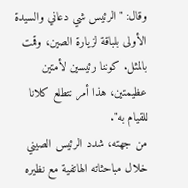وقال: "الرئيس شي دعاني والسيدة الأولى بلباقة لزيارة الصين، وقمت بالمثل. كوننا رئيسين لأمتين عظيمتين، هذا أمر نتطلع كلانا للقيام به".
من جهته، شدد الرئيس الصيني خلال مباحثاته الهاتفية مع نظيره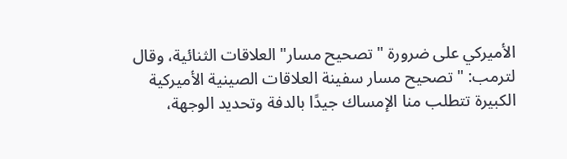الأميركي على ضرورة "تصحيح مسار" العلاقات الثنائية، وقال لترمب: "تصحيح مسار سفينة العلاقات الصينية الأميركية الكبيرة تتطلب منا الإمساك جيدًا بالدفة وتحديد الوجهة،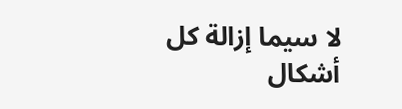لا سيما إزالة كل أشكال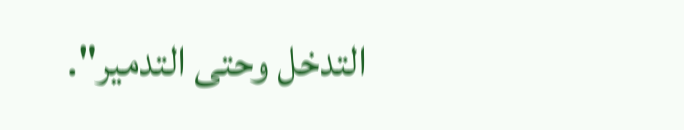التدخل وحتى التدمير".